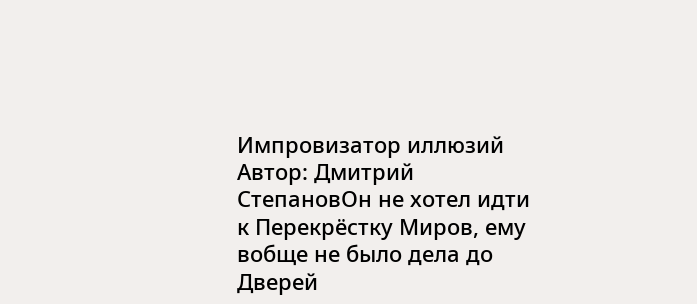Импровизатор иллюзий
Автор: Дмитрий СтепановОн не хотел идти к Перекрёстку Миров, ему вобще не было дела до Дверей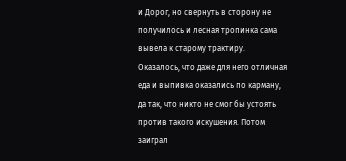и Дорог, но свернуть в сторону не получилось и лесная тропинка сама вывела к старому трактиру. Оказалось, что даже для него отличная еда и выпивка оказались по карману, да так, что никто не смог бы устоять против такого искушения. Потом заиграл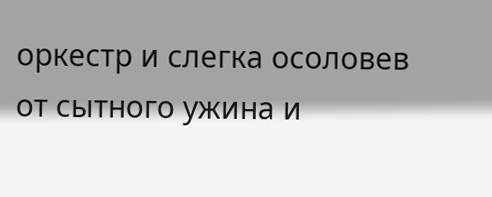оркестр и слегка осоловев от сытного ужина и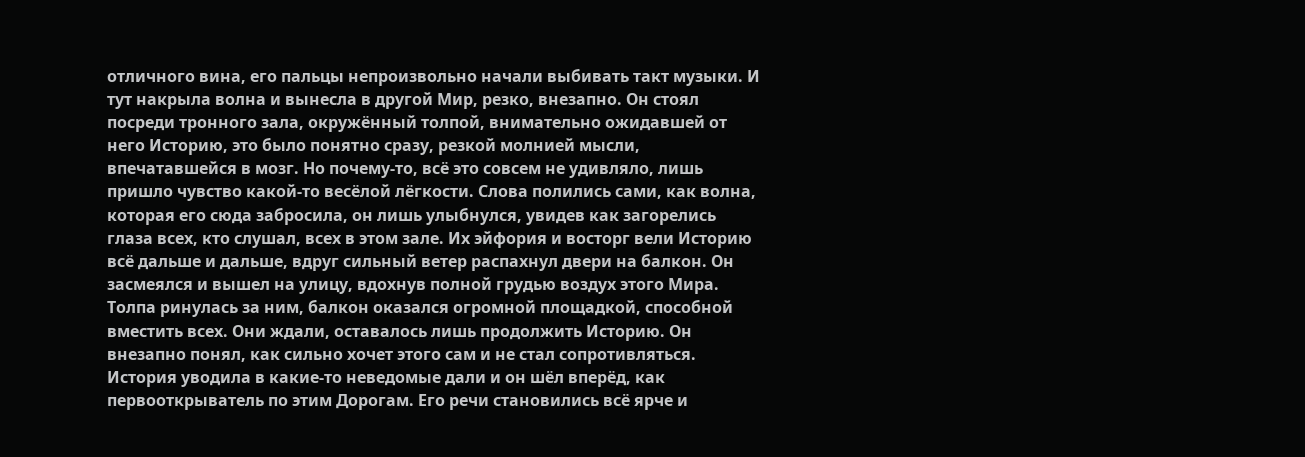отличного вина, его пальцы непроизвольно начали выбивать такт музыки. И тут накрыла волна и вынесла в другой Мир, резко, внезапно. Он стоял посреди тронного зала, окружённый толпой, внимательно ожидавшей от него Историю, это было понятно сразу, резкой молнией мысли, впечатавшейся в мозг. Но почему-то, всё это совсем не удивляло, лишь пришло чувство какой-то весёлой лёгкости. Слова полились сами, как волна, которая его сюда забросила, он лишь улыбнулся, увидев как загорелись глаза всех, кто слушал, всех в этом зале. Их эйфория и восторг вели Историю всё дальше и дальше, вдруг сильный ветер распахнул двери на балкон. Он засмеялся и вышел на улицу, вдохнув полной грудью воздух этого Мира. Толпа ринулась за ним, балкон оказался огромной площадкой, способной вместить всех. Они ждали, оставалось лишь продолжить Историю. Он внезапно понял, как сильно хочет этого сам и не стал сопротивляться. История уводила в какие-то неведомые дали и он шёл вперёд, как первооткрыватель по этим Дорогам. Его речи становились всё ярче и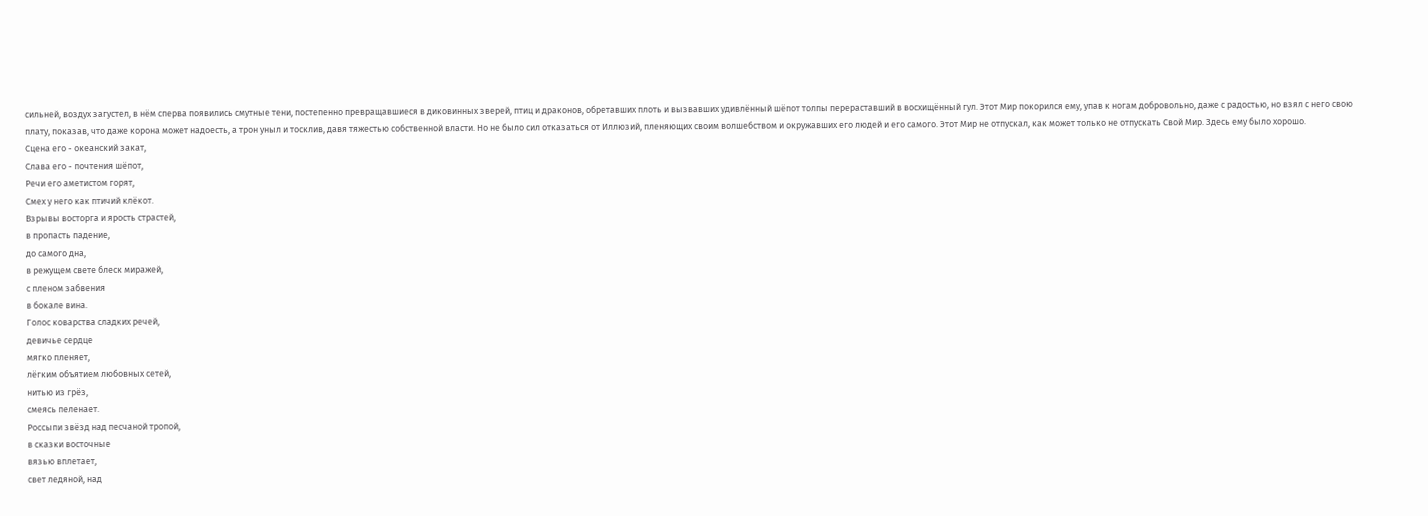сильней, воздух загустел, в нём сперва появились смутные тени, постепенно превращавшиеся в диковинных зверей, птиц и драконов, обретавших плоть и вызвавших удивлённый шёпот толпы перераставший в восхищённый гул. Этот Мир покорился ему, упав к ногам добровольно, даже с радостью, но взял с него свою плату, показав, что даже корона может надоесть, а трон уныл и тосклив, давя тяжестью собственной власти. Но не было сил отказаться от Иллюзий, пленяющих своим волшебством и окружавших его людей и его самого. Этот Мир не отпускал, как может только не отпускать Свой Мир. Здесь ему было хорошо.
Сцена его - океанский закат,
Слава его - почтения шёпот,
Речи его аметистом горят,
Смех у него как птичий клёкот.
Взрывы восторга и ярость страстей,
в пропасть падение,
до самого дна,
в режущем свете блеск миражей,
с пленом забвения
в бокале вина.
Голос коварства сладких речей,
девичье сердце
мягко пленяет,
лёгким объятием любовных сетей,
нитью из грёз,
смеясь пеленает.
Россыпи звёзд над песчаной тропой,
в сказки восточные
вязью вплетает,
свет ледяной, над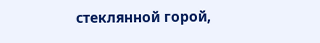стеклянной горой,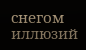снегом иллюзий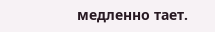медленно тает.